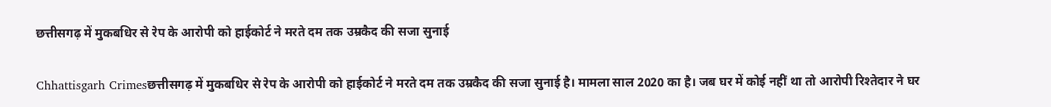छत्तीसगढ़ में मुकबधिर से रेप के आरोपी को हाईकोर्ट ने मरते दम तक उम्रकैद की सजा सुनाई

Chhattisgarh Crimesछत्तीसगढ़ में मुकबधिर से रेप के आरोपी को हाईकोर्ट ने मरते दम तक उम्रकैद की सजा सुनाई है। मामला साल 2020 का है। जब घर में कोई नहीं था तो आरोपी रिश्तेदार ने घर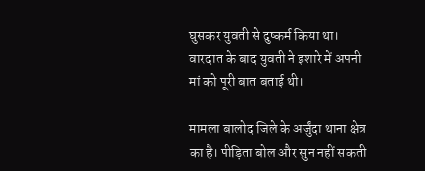घुसकर युवती से दुष्कर्म किया था। वारदात के बाद युवती ने इशारे में अपनी मां को पूरी बात बताई थी।

मामला बालोद जिले के अर्जुंदा थाना क्षेत्र का है। पीड़िता बोल और सुन नहीं सकती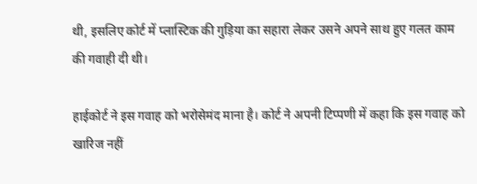थी, इसलिए कोर्ट में प्लास्टिक की गुड़िया का सहारा लेकर उसने अपने साथ हुए गलत काम की गवाही दी थी।

हाईकोर्ट ने इस गवाह को भरोसेमंद माना है। कोर्ट ने अपनी टिप्पणी में कहा कि इस गवाह को खारिज नहीं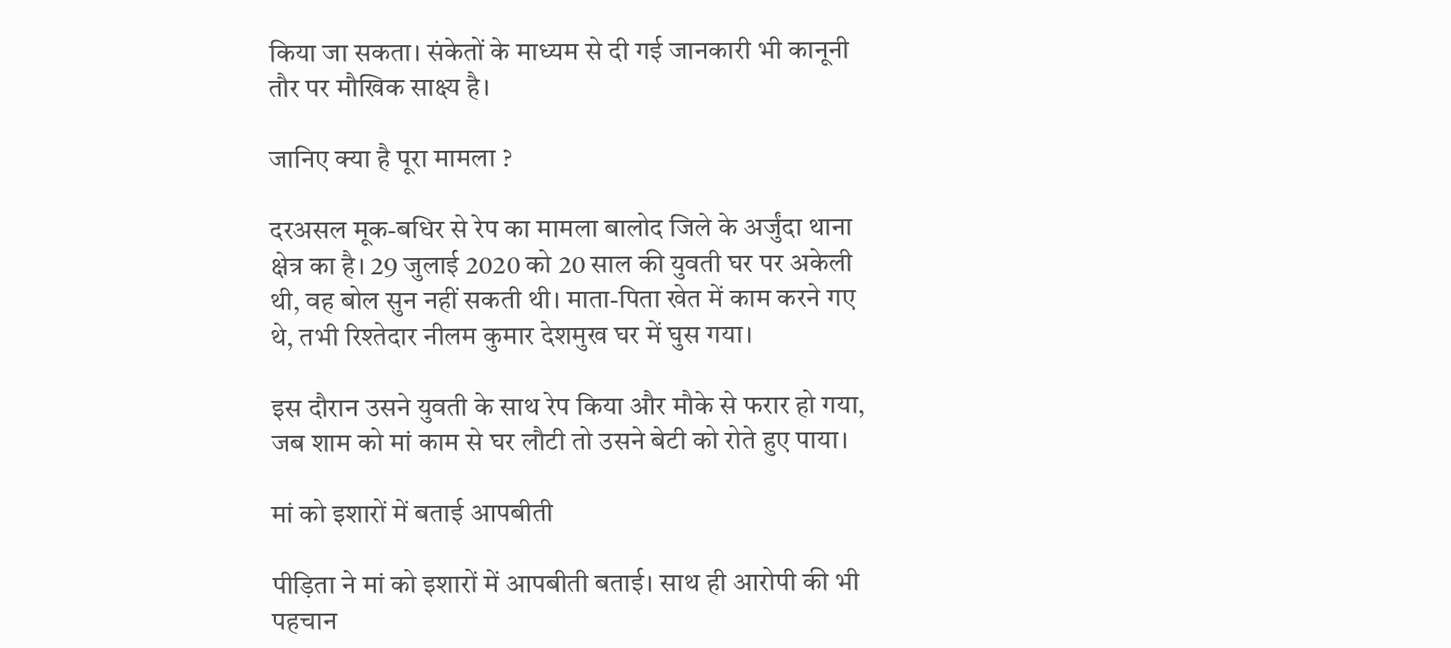किया जा सकता। संकेतों के माध्यम से दी गई जानकारी भी कानूनी तौर पर मौखिक साक्ष्य है।

जानिए क्या है पूरा मामला ?

दरअसल मूक-बधिर से रेप का मामला बालोद जिले के अर्जुंदा थाना क्षेत्र का है। 29 जुलाई 2020 को 20 साल की युवती घर पर अकेली थी, वह बोल सुन नहीं सकती थी। माता-पिता खेत में काम करने गए थे, तभी रिश्तेदार नीलम कुमार देशमुख घर में घुस गया।

इस दौरान उसने युवती के साथ रेप किया और मौके से फरार हो गया, जब शाम को मां काम से घर लौटी तो उसने बेटी को रोते हुए पाया।

मां को इशारों में बताई आपबीती

पीड़िता ने मां को इशारों में आपबीती बताई। साथ ही आरोपी की भी पहचान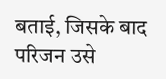बताई, जिसके बाद परिजन उसे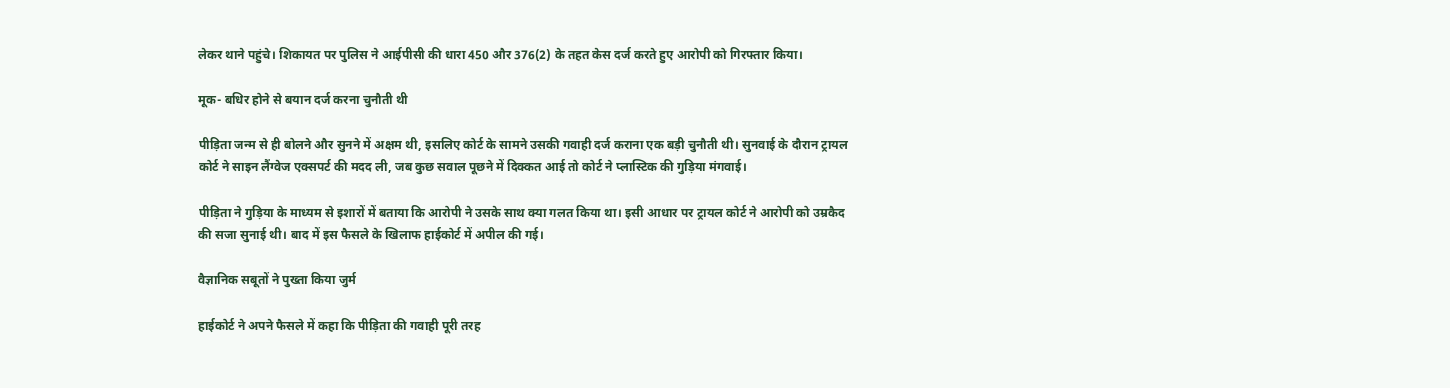लेकर थाने पहुंचे। शिकायत पर पुलिस ने आईपीसी की धारा 450 और 376(2) के तहत केस दर्ज करते हुए आरोपी को गिरफ्तार किया।

मूक- बधिर होने से बयान दर्ज करना चुनौती थी

पीड़िता जन्म से ही बोलने और सुनने में अक्षम थी, इसलिए कोर्ट के सामने उसकी गवाही दर्ज कराना एक बड़ी चुनौती थी। सुनवाई के दौरान ट्रायल कोर्ट ने साइन लैंग्वेज एक्सपर्ट की मदद ली, जब कुछ सवाल पूछने में दिक्कत आई तो कोर्ट ने प्लास्टिक की गुड़िया मंगवाई।

पीड़िता ने गुड़िया के माध्यम से इशारों में बताया कि आरोपी ने उसके साथ क्या गलत किया था। इसी आधार पर ट्रायल कोर्ट ने आरोपी को उम्रकैद की सजा सुनाई थी। बाद में इस फैसले के खिलाफ हाईकोर्ट में अपील की गई।

वैज्ञानिक सबूतों ने पुख्ता किया जुर्म

हाईकोर्ट ने अपने फैसले में कहा कि पीड़िता की गवाही पूरी तरह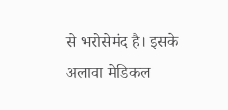से भरोसेमंद है। इसके अलावा मेडिकल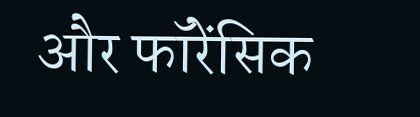और फॉरेंसिक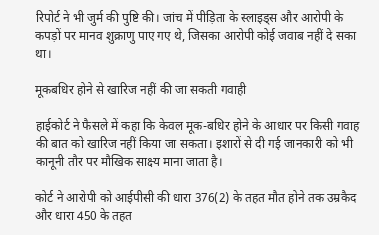रिपोर्ट ने भी जुर्म की पुष्टि की। जांच में पीड़िता के स्लाइड्स और आरोपी के कपड़ों पर मानव शुक्राणु पाए गए थे, जिसका आरोपी कोई जवाब नहीं दे सका था।

मूकबधिर होने से खारिज नहीं की जा सकती गवाही

हाईकोर्ट ने फैसले में कहा कि केवल मूक-बधिर होने के आधार पर किसी गवाह की बात को खारिज नहीं किया जा सकता। इशारों से दी गई जानकारी को भी कानूनी तौर पर मौखिक साक्ष्य माना जाता है।

कोर्ट ने आरोपी को आईपीसी की धारा 376(2) के तहत मौत होने तक उम्रकैद और धारा 450 के तहत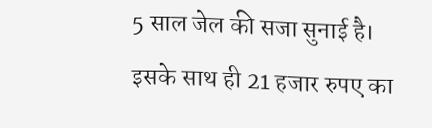5 साल जेल की सजा सुनाई है। इसके साथ ही 21 हजार रुपए का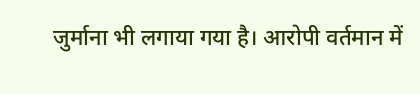जुर्माना भी लगाया गया है। आरोपी वर्तमान में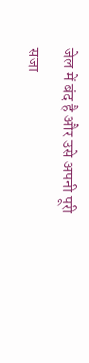जेल में बंद है और उसे अपनी पूरी सजा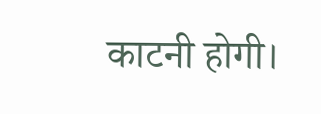काटनी होगी।